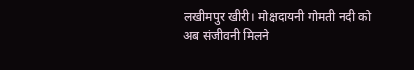लखीमपुर खीरी। मोक्षदायनी गोमती नदी को अब संजीवनी मिलने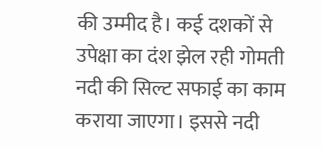की उम्मीद है। कई दशकों से उपेक्षा का दंश झेल रही गोमती नदी की सिल्ट सफाई का काम कराया जाएगा। इससे नदी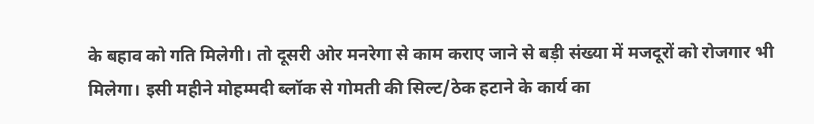के बहाव को गति मिलेगी। तो दूसरी ओर मनरेगा से काम कराए जाने से बड़ी संख्या में मजदूरों को रोजगार भी मिलेगा। इसी महीने मोहम्मदी ब्लॉक से गोमती की सिल्ट/ठेक हटाने के कार्य का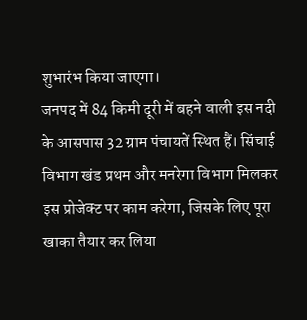शुभारंभ किया जाएगा।
जनपद में 84 किमी दूरी में बहने वाली इस नदी के आसपास 32 ग्राम पंचायतें स्थित हैं। सिंचाई विभाग खंड प्रथम और मनरेगा विभाग मिलकर इस प्रोजेक्ट पर काम करेगा, जिसके लिए पूरा खाका तैयार कर लिया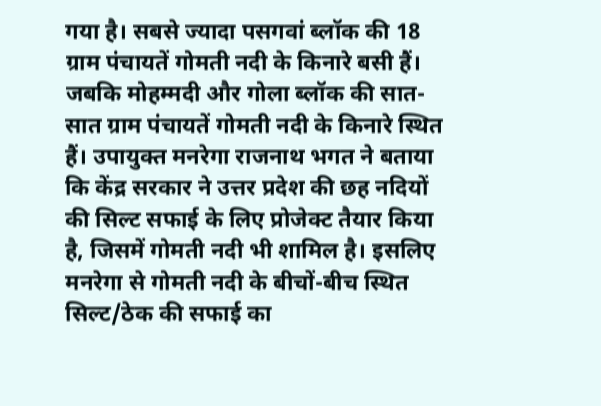गया है। सबसे ज्यादा पसगवां ब्लॉक की 18 ग्राम पंचायतें गोमती नदी के किनारे बसी हैं। जबकि मोहम्मदी और गोला ब्लॉक की सात-सात ग्राम पंचायतें गोमती नदी के किनारे स्थित हैं। उपायुक्त मनरेगा राजनाथ भगत ने बताया कि केंद्र सरकार ने उत्तर प्रदेश की छह नदियों की सिल्ट सफाई के लिए प्रोजेक्ट तैयार किया है, जिसमें गोमती नदी भी शामिल है। इसलिए मनरेगा से गोमती नदी के बीचों-बीच स्थित सिल्ट/ठेक की सफाई का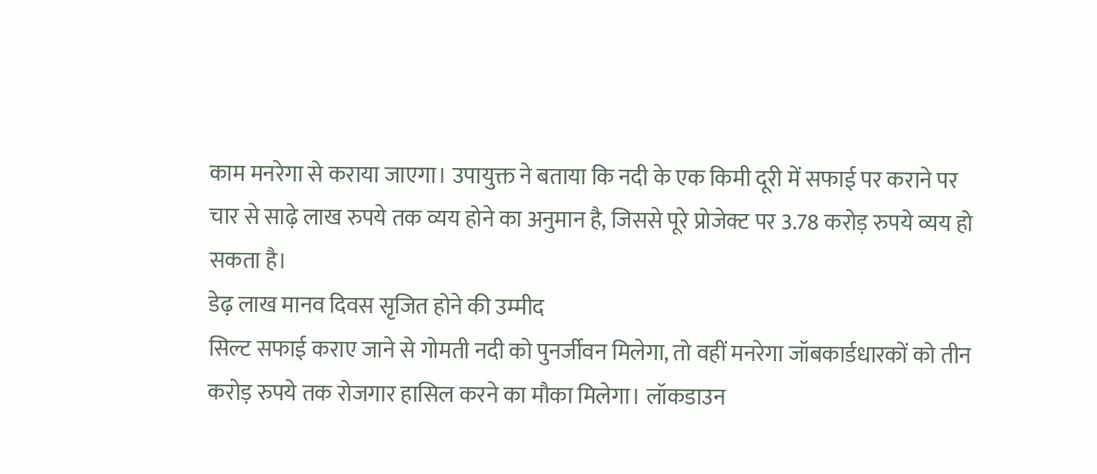काम मनरेगा से कराया जाएगा। उपायुक्त ने बताया कि नदी के एक किमी दूरी में सफाई पर कराने पर चार से साढ़े लाख रुपये तक व्यय होने का अनुमान है, जिससे पूरे प्रोजेक्ट पर 3.78 करोड़ रुपये व्यय हो सकता है।
डेढ़ लाख मानव दिवस सृजित होने की उम्मीद
सिल्ट सफाई कराए जाने से गोमती नदी को पुनर्जीवन मिलेगा, तो वहीं मनरेगा जॉबकार्डधारकों को तीन करोड़ रुपये तक रोजगार हासिल करने का मौका मिलेगा। लॉकडाउन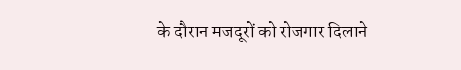के दौरान मजदूरों को रोजगार दिलाने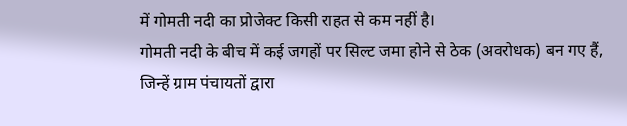में गोमती नदी का प्रोजेक्ट किसी राहत से कम नहीं है।
गोमती नदी के बीच में कई जगहों पर सिल्ट जमा होने से ठेक (अवरोधक) बन गए हैं, जिन्हें ग्राम पंचायतों द्वारा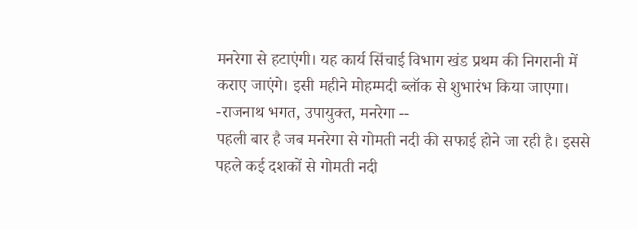मनरेगा से हटाएंगी। यह कार्य सिंचाई विभाग खंड प्रथम की निगरानी में कराए जाएंगे। इसी महीने मोहम्मदी ब्लॉक से शुभारंभ किया जाएगा।
-राजनाथ भगत, उपायुक्त, मनरेगा --
पहली बार है जब मनरेगा से गोमती नदी की सफाई होने जा रही है। इससे पहले कई दशकों से गोमती नदी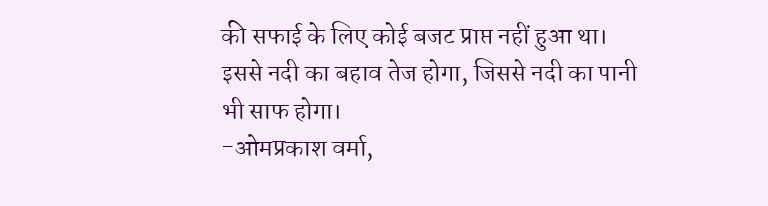की सफाई के लिए कोई बजट प्राप्त नहीं हुआ था। इससे नदी का बहाव तेज होगा, जिससे नदी का पानी भी साफ होगा।
-ओमप्रकाश वर्मा,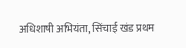अधिशाषी अभियंता, सिंचाई खंड प्रथम